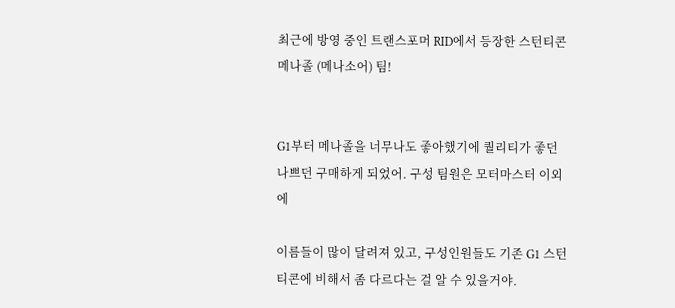최근에 방영 중인 트랜스포머 RID에서 등장한 스턴티콘 메나졸 (메나소어) 팀!


G1부터 메나졸을 너무나도 좋아했기에 퀄리티가 좋던 나쁘던 구매하게 되었어. 구성 팀원은 모터마스터 이외에

이름들이 많이 달려져 있고, 구성인원들도 기존 G1 스턴티콘에 비해서 좀 다르다는 걸 알 수 있을거야.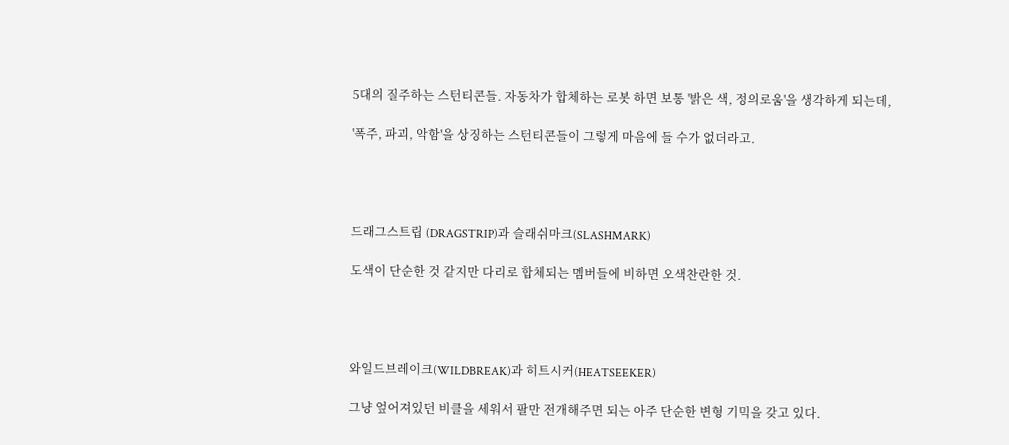5대의 질주하는 스턴티콘들. 자동차가 합체하는 로봇 하면 보통 '밝은 색, 정의로움'을 생각하게 되는데,

'폭주, 파괴, 악함'을 상징하는 스턴티콘들이 그렇게 마음에 들 수가 없더라고.




드래그스트립 (DRAGSTRIP)과 슬래쉬마크(SLASHMARK)

도색이 단순한 것 같지만 다리로 합체되는 멤버들에 비하면 오색찬란한 것.




와일드브레이크(WILDBREAK)과 히트시커(HEATSEEKER)

그냥 엎어져있던 비클을 세워서 팔만 전개해주면 되는 아주 단순한 변형 기믹을 갖고 있다.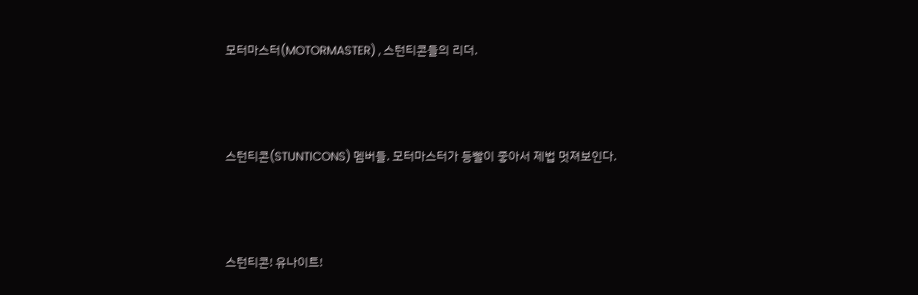모터마스터(MOTORMASTER) , 스턴티콘들의 리더.



스턴티콘(STUNTICONS) 멤버들. 모터마스터가 등빨이 좋아서 제법 멋져보인다.



스턴티콘! 유나이트!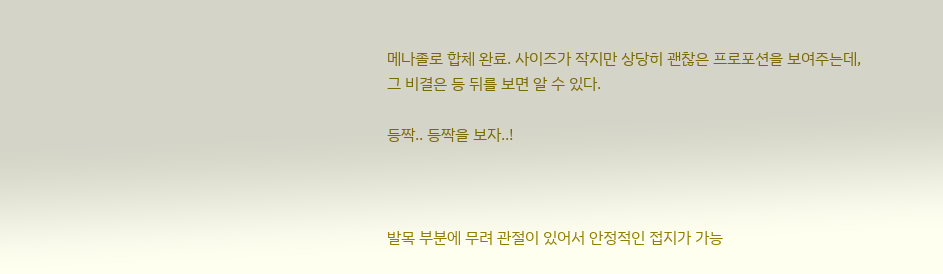메나졸로 합체 완료. 사이즈가 작지만 상당히 괜찮은 프로포션을 보여주는데, 그 비결은 등 뒤를 보면 알 수 있다.

등짝.. 등짝을 보자..!



발목 부분에 무려 관절이 있어서 안정적인 접지가 가능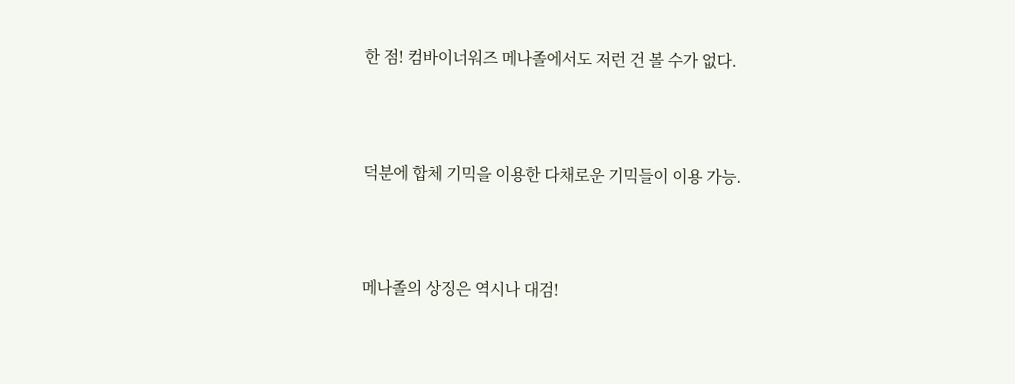한 점! 컴바이너워즈 메나졸에서도 저런 건 볼 수가 없다.




덕분에 합체 기믹을 이용한 다채로운 기믹들이 이용 가능.




메나졸의 상징은 역시나 대검!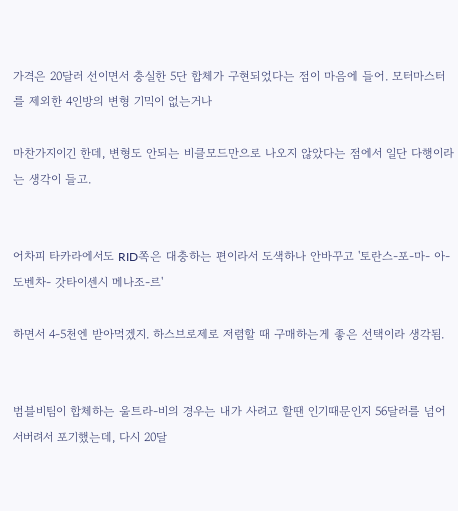가격은 20달러 선이면서 충실한 5단 합체가 구현되었다는 점이 마음에 들어. 모터마스터를 제외한 4인방의 변형 기믹이 없는거나

마찬가지이긴 한데, 변형도 안되는 비클모드만으로 나오지 않았다는 점에서 일단 다행이라는 생각이 들고.


어차피 타카라에서도 RID쪽은 대충하는 편이라서 도색하나 안바꾸고 '토란스-포-마- 아-도벤차- 갓타이센시 메나조-르'

하면서 4-5천엔 받아먹겠지. 하스브로제로 저렴할 때 구매하는게 좋은 선택이라 생각됨.


범블비팀이 합체하는 울트라-비의 경우는 내가 사려고 할땐 인기때문인지 56달러를 넘어서버려서 포기했는데, 다시 20달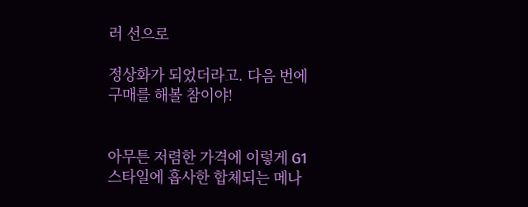러 선으로

정상화가 되었더라고. 다음 번에 구매를 해볼 참이야!


아무튼 저렴한 가격에 이렇게 G1 스타일에 흡사한 합체되는 메나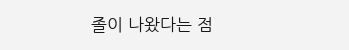졸이 나왔다는 점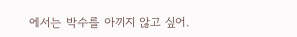에서는 박수를 아끼지 않고 싶어.